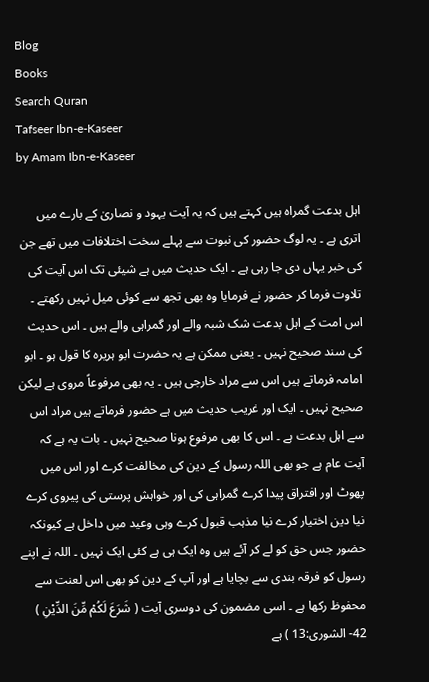Blog
Books
Search Quran
Tafseer Ibn-e-Kaseer
by Amam Ibn-e-Kaseer

اہل بدعت گمراہ ہیں کہتے ہیں کہ یہ آیت یہود و نصاریٰ کے بارے میں اتری ہے ۔ یہ لوگ حضور کی نبوت سے پہلے سخت اختلافات میں تھے جن کی خبر یہاں دی جا رہی ہے ۔ ایک حدیث میں ہے شیئی تک اس آیت کی تلاوت فرما کر حضور نے فرمایا وہ بھی تجھ سے کوئی میل نہیں رکھتے ۔ اس امت کے اہل بدعت شک شبہ والے اور گمراہی والے ہیں ۔ اس حدیث کی سند صحیح نہیں ۔ یعنی ممکن ہے یہ حضرت ابو ہریرہ کا قول ہو ۔ ابو امامہ فرماتے ہیں اس سے مراد خارجی ہیں ۔ یہ بھی مرفوعاً مروی ہے لیکن صحیح نہیں ۔ ایک اور غریب حدیث میں ہے حضور فرماتے ہیں مراد اس سے اہل بدعت ہے ۔ اس کا بھی مرفوع ہونا صحیح نہیں ۔ بات یہ ہے کہ آیت عام ہے جو بھی اللہ رسول کے دین کی مخالفت کرے اور اس میں پھوٹ اور افتراق پیدا کرے گمراہی کی اور خواہش پرستی کی پیروی کرے نیا دین اختیار کرے نیا مذہب قبول کرے وہی وعید میں داخل ہے کیونکہ حضور جس حق کو لے کر آئے ہیں وہ ایک ہی ہے کئی ایک نہیں ۔ اللہ نے اپنے رسول کو فرقہ بندی سے بچایا ہے اور آپ کے دین کو بھی اس لعنت سے محفوظ رکھا ہے ۔ اسی مضمون کی دوسری آیت ( شَرَعَ لَكُمْ مِّنَ الدِّيْنِ ) 42- الشورى:13 ) ہے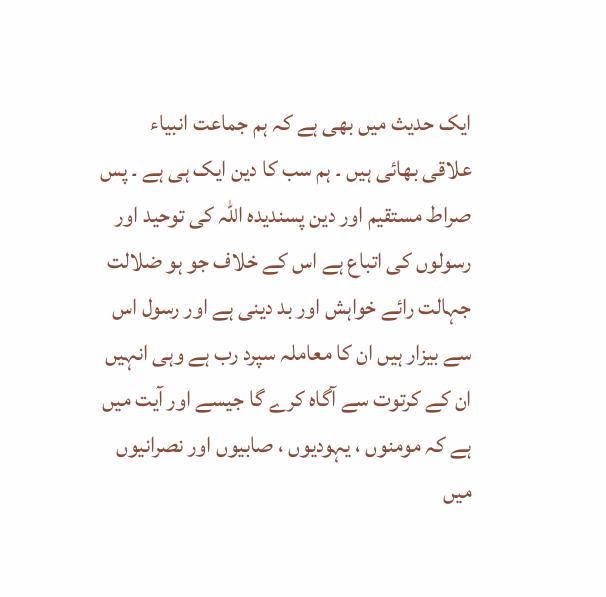ایک حدیث میں بھی ہے کہ ہم جماعت انبیاء علاقی بھائی ہیں ۔ ہم سب کا دین ایک ہی ہے ۔ پس صراط مستقیم اور دین پسندیدہ اللہ کی توحید اور رسولوں کی اتباع ہے اس کے خلاف جو ہو ضلالت جہالت رائے خواہش اور بد دینی ہے اور رسول اس سے بیزار ہیں ان کا معاملہ سپرد رب ہے وہی انہیں ان کے کرتوت سے آگاہ کرے گا جیسے اور آیت میں ہے کہ مومنوں ، یہودیوں ، صابیوں اور نصرانیوں میں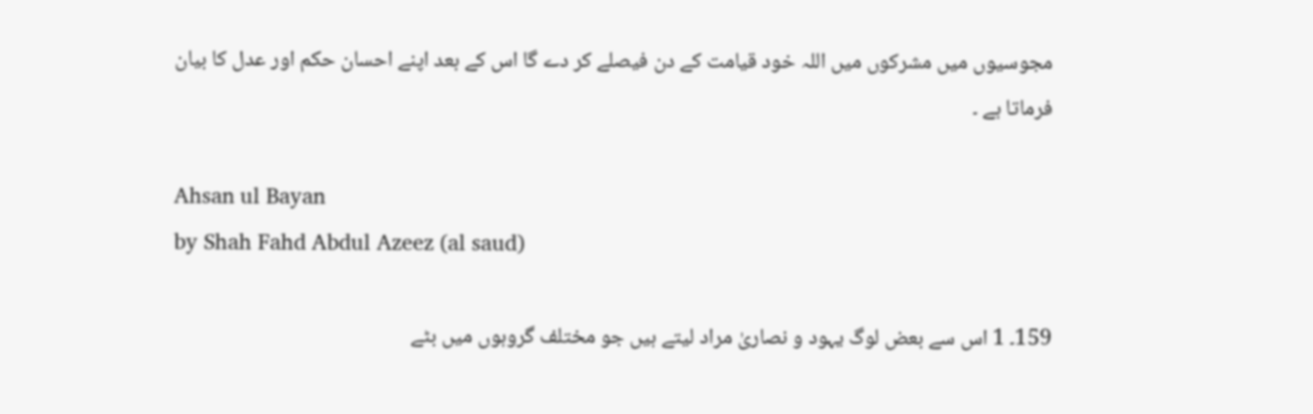مجوسیوں میں مشرکوں میں اللہ خود قیامت کے دن فیصلے کر دے گا اس کے بعد اپنے احسان حکم اور عدل کا بیان فرماتا ہے ۔

Ahsan ul Bayan
by Shah Fahd Abdul Azeez (al saud)

159۔ 1 اس سے بعض لوگ یہود و نصاریٰ مراد لیتے ہیں جو مختلف گروہوں میں بٹے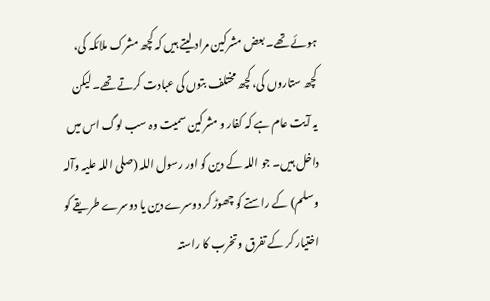ہوئے تھے۔ بعض مشرکین مراد لیتے ہیں کہ کچھ مشرک ملائکہ کی، کچھ ستاروں کی، کچھ مختلف بتوں کی عبادت کرتے تھے۔ لیکن یہ آیت عام ہے کہ کفار و مشرکین سمیت وہ سب لوگ اس میں داخل ہیں۔ جو اللہ کے دین کو اور رسول اللہ (صلی اللہ علیہ وآلہ وسلم) کے راستے کو چھوڑ کر دوسرے دین یا دوسرے طریقے کو اختیار کر کے تفرق وتخرب کا راستہ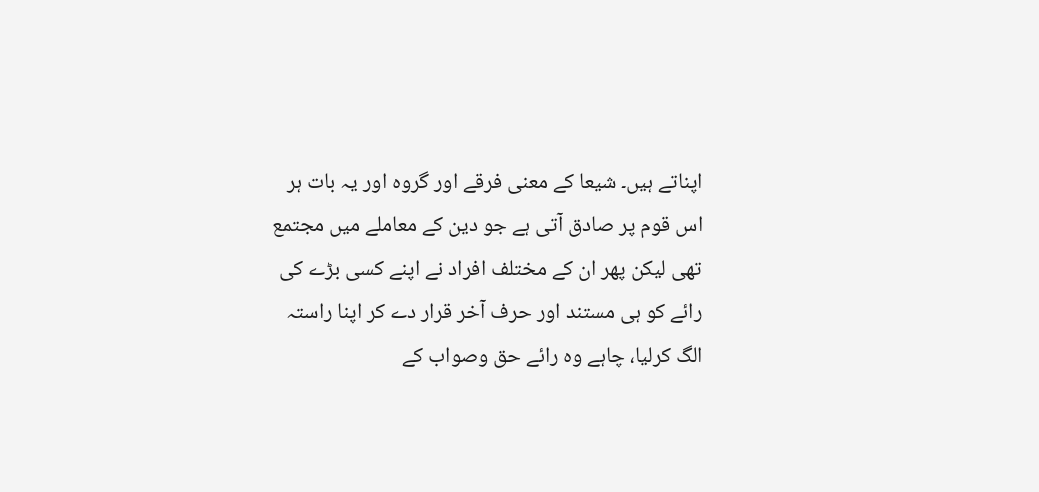اپناتے ہیں۔ شیعا کے معنی فرقے اور گروہ اور یہ بات ہر اس قوم پر صادق آتی ہے جو دین کے معاملے میں مجتمع تھی لیکن پھر ان کے مختلف افراد نے اپنے کسی بڑے کی رائے کو ہی مستند اور حرف آخر قرار دے کر اپنا راستہ الگ کرلیا، چاہے وہ رائے حق وصواب کے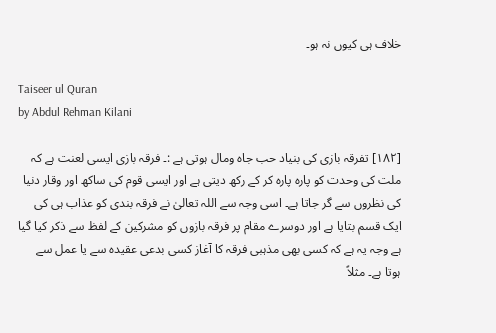خلاف ہی کیوں نہ ہو۔

Taiseer ul Quran
by Abdul Rehman Kilani

[١٨٢] تفرقہ بازی کی بنیاد حب جاہ ومال ہوتی ہے :۔ فرقہ بازی ایسی لعنت ہے کہ ملت کی وحدت کو پارہ پارہ کر کے رکھ دیتی ہے اور ایسی قوم کی ساکھ اور وقار دنیا کی نظروں سے گر جاتا ہے۔ اسی وجہ سے اللہ تعالیٰ نے فرقہ بندی کو عذاب ہی کی ایک قسم بتایا ہے اور دوسرے مقام پر فرقہ بازوں کو مشرکین کے لفظ سے ذکر کیا گیا ہے وجہ یہ ہے کہ کسی بھی مذہبی فرقہ کا آغاز کسی بدعی عقیدہ سے یا عمل سے ہوتا ہے۔ مثلاً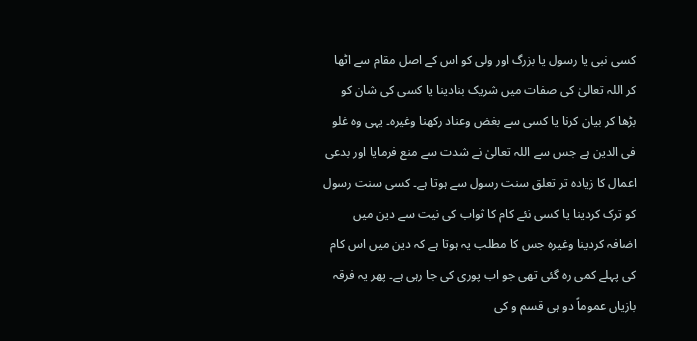کسی نبی یا رسول یا بزرگ اور ولی کو اس کے اصل مقام سے اٹھا کر اللہ تعالیٰ کی صفات میں شریک بنادینا یا کسی کی شان کو بڑھا کر بیان کرنا یا کسی سے بغض وعناد رکھنا وغیرہ۔ یہی وہ غلو فی الدین ہے جس سے اللہ تعالیٰ نے شدت سے منع فرمایا اور بدعی اعمال کا زیادہ تر تعلق سنت رسول سے ہوتا ہے۔ کسی سنت رسول کو ترک کردینا یا کسی نئے کام کا ثواب کی نیت سے دین میں اضافہ کردینا وغیرہ جس کا مطلب یہ ہوتا ہے کہ دین میں اس کام کی پہلے کمی رہ گئی تھی جو اب پوری کی جا رہی ہے۔ پھر یہ فرقہ بازیاں عموماً دو ہی قسم و کی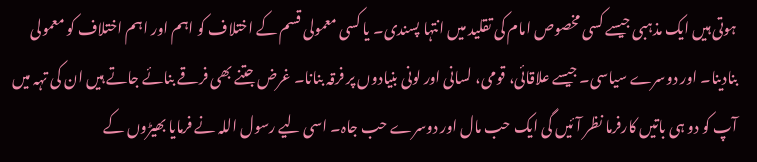ہوتی ہیں ایک مذہبی جیسے کسی مخصوص امام کی تقلید میں انتہا پسندی۔ یا کسی معمولی قسم کے اختلاف کو اہم اور اہم اختلاف کو معمولی بنادینا۔ اور دوسرے سیاسی۔ جیسے علاقائی، قومی، لسانی اور لونی بنیادوں پر فرقہ بنانا۔ غرض جتنے بھی فرقے بنائے جاتے ہیں ان کی تہہ میں آپ کو دو ہی باتیں کارفرما نظر آئیں گی ایک حب مال اور دوسرے حب جاہ۔ اسی لیے رسول اللہ نے فرمایا بھیڑوں کے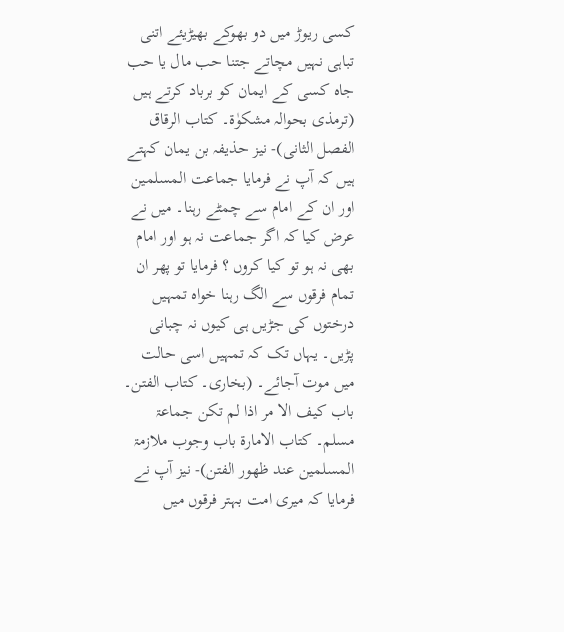کسی ریوڑ میں دو بھوکے بھیڑیئے اتنی تباہی نہیں مچاتے جتنا حب مال یا حب جاہ کسی کے ایمان کو برباد کرتے ہیں (ترمذی بحوالہ مشکوٰۃ۔ کتاب الرقاق الفصل الثانی)- نیز حذیفہ بن یمان کہتے ہیں کہ آپ نے فرمایا جماعت المسلمین اور ان کے امام سے چمٹے رہنا۔ میں نے عرض کیا کہ اگر جماعت نہ ہو اور امام بھی نہ ہو تو کیا کروں ؟ فرمایا تو پھر ان تمام فرقوں سے الگ رہنا خواہ تمہیں درختوں کی جڑیں ہی کیوں نہ چبانی پڑیں۔ یہاں تک کہ تمہیں اسی حالت میں موت آجائے۔ (بخاری۔ کتاب الفتن۔ باب کیف الا مر اذا لم تکن جماعۃ مسلم۔ کتاب الامارۃ باب وجوب ملازمۃ المسلمین عند ظھور الفتن)- نیز آپ نے فرمایا کہ میری امت بہتر فرقوں میں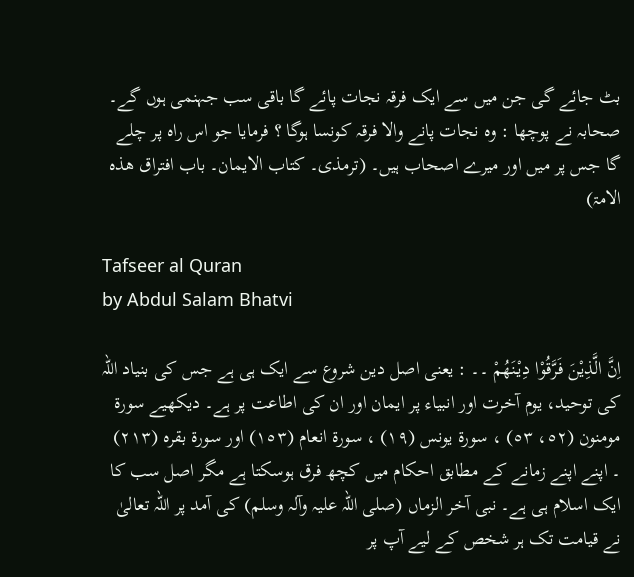بٹ جائے گی جن میں سے ایک فرقہ نجات پائے گا باقی سب جہنمی ہوں گے۔ صحابہ نے پوچھا : وہ نجات پانے والا فرقہ کونسا ہوگا ؟ فرمایا جو اس راہ پر چلے گا جس پر میں اور میرے اصحاب ہیں۔ (ترمذی۔ کتاب الایمان۔ باب افتراق ھذہ الامۃ)

Tafseer al Quran
by Abdul Salam Bhatvi

اِنَّ الَّذِيْنَ فَرَّقُوْا دِيْنَهُمْ ۔۔ : یعنی اصل دین شروع سے ایک ہی ہے جس کی بنیاد اللہ کی توحید، یوم آخرت اور انبیاء پر ایمان اور ان کی اطاعت پر ہے۔ دیکھیے سورة مومنون (٥٢، ٥٣) ، سورة یونس (١٩) ، سورة انعام (١٥٣) اور سورة بقرہ (٢١٣) ۔ اپنے اپنے زمانے کے مطابق احکام میں کچھ فرق ہوسکتا ہے مگر اصل سب کا ایک اسلام ہی ہے۔ نبی آخر الزماں (صلی اللہ علیہ وآلہ وسلم) کی آمد پر اللہ تعالیٰ نے قیامت تک ہر شخص کے لیے آپ پر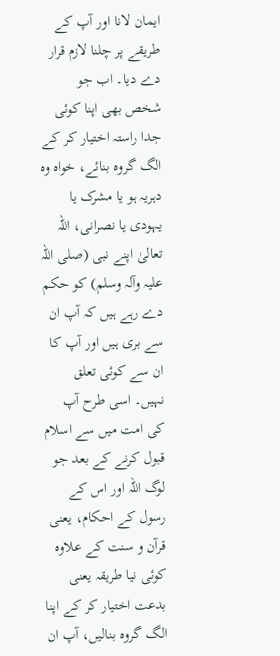ایمان لانا اور آپ کے طریقے پر چلنا لازم قرار دے دیا۔ اب جو شخص بھی اپنا کوئی جدا راستہ اختیار کر کے الگ گروہ بنائے، خواہ وہ دہریہ ہو یا مشرک یا یہودی یا نصرانی، اللہ تعالیٰ اپنے نبی (صلی اللہ علیہ وآلہ وسلم) کو حکم دے رہے ہیں کہ آپ ان سے بری ہیں اور آپ کا ان سے کوئی تعلق نہیں۔ اسی طرح آپ کی امت میں سے اسلام قبول کرنے کے بعد جو لوگ اللہ اور اس کے رسول کے احکام، یعنی قرآن و سنت کے علاوہ کوئی نیا طریقہ یعنی بدعت اختیار کر کے اپنا الگ گروہ بنالیں، آپ ان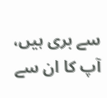سے بری ہیں، آپ کا ان سے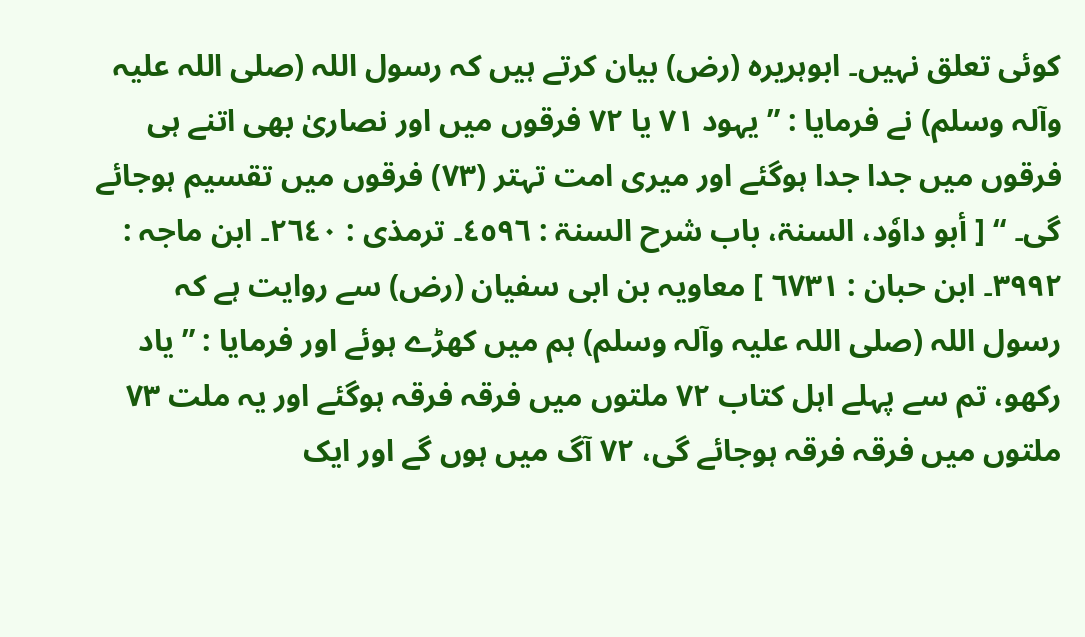کوئی تعلق نہیں۔ ابوہریرہ (رض) بیان کرتے ہیں کہ رسول اللہ (صلی اللہ علیہ وآلہ وسلم) نے فرمایا : ” یہود ٧١ یا ٧٢ فرقوں میں اور نصاریٰ بھی اتنے ہی فرقوں میں جدا جدا ہوگئے اور میری امت تہتر (٧٣) فرقوں میں تقسیم ہوجائے گی۔ “ [ أبو داوٗد، السنۃ، باب شرح السنۃ : ٤٥٩٦۔ ترمذی : ٢٦٤٠۔ ابن ماجہ : ٣٩٩٢۔ ابن حبان : ٦٧٣١ ] معاویہ بن ابی سفیان (رض) سے روایت ہے کہ رسول اللہ (صلی اللہ علیہ وآلہ وسلم) ہم میں کھڑے ہوئے اور فرمایا : ” یاد رکھو، تم سے پہلے اہل کتاب ٧٢ ملتوں میں فرقہ فرقہ ہوگئے اور یہ ملت ٧٣ ملتوں میں فرقہ فرقہ ہوجائے گی، ٧٢ آگ میں ہوں گے اور ایک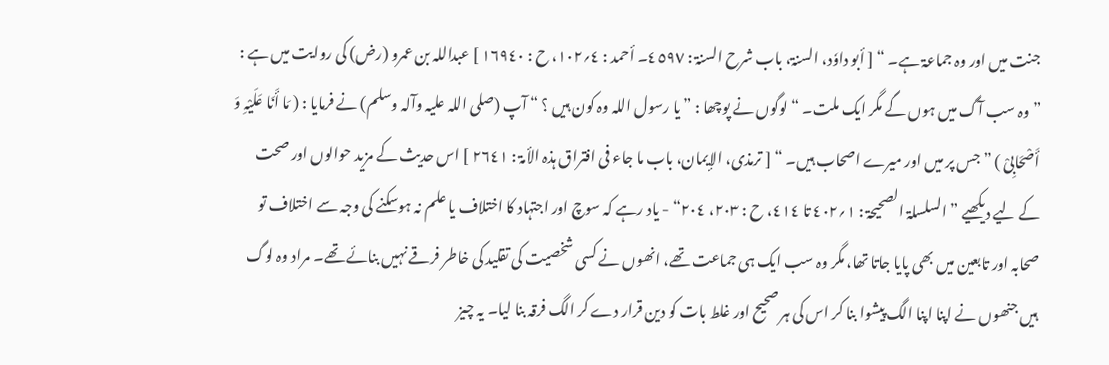جنت میں اور وہ جماعۃ ہے۔ “ [ أبو داوٗد، السنۃ، باب شرح السنۃ : ٤٥٩٧۔ أحمد : ٤؍١٠٢، ح : ١٦٩٤٠ ] عبداللہ بن عمرو (رض) کی روایت میں ہے : ” وہ سب آگ میں ہوں گے مگر ایک ملت۔ “ لوگوں نے پوچھا : ” یا رسول اللہ وہ کون ہیں ؟ “ آپ (صلی اللہ علیہ وآلہ وسلم) نے فرمایا : ( مَا أَنَا عَلَیْہِ وَ أَصْحَابِیْ ) ” جس پر میں اور میرے اصحاب ہیں۔ “ [ ترمذی، الإیمان، باب ما جاء فی افتراق ہذہ الأمۃ : ٢٦٤١ ] اس حدیث کے مزید حوالوں اور صحت کے لیے دیکھیے ” السلسلۃ الصحیحۃ : ١؍٤٠٢ تا ٤١٤، ح : ٢٠٣، ٢٠٤“ - یاد رہے کہ سوچ اور اجتہاد کا اختلاف یا علم نہ ہوسکنے کی وجہ سے اختلاف تو صحابہ اور تابعین میں بھی پایا جاتا تھا، مگر وہ سب ایک ہی جماعت تھے، انھوں نے کسی شخصیت کی تقلید کی خاطر فرقے نہیں بنائے تھے۔ مراد وہ لوگ ہیں جنھوں نے اپنا اپنا الگ پیشوا بنا کر اس کی ہر صحیح اور غلط بات کو دین قرار دے کر الگ فرقہ بنا لیا۔ یہ چیز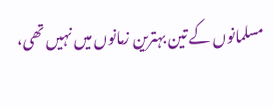مسلمانوں کے تین بہترین زمانوں میں نہیں تھی،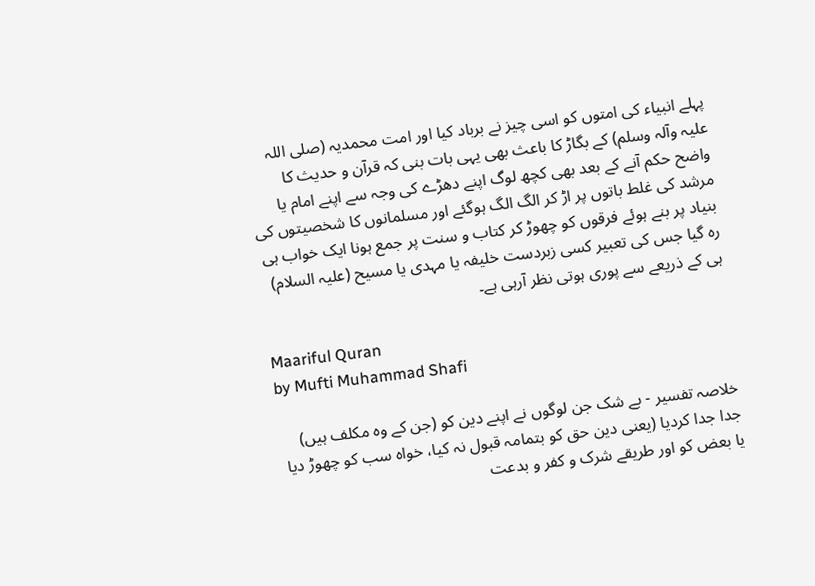پہلے انبیاء کی امتوں کو اسی چیز نے برباد کیا اور امت محمدیہ (صلی اللہ علیہ وآلہ وسلم) کے بگاڑ کا باعث بھی یہی بات بنی کہ قرآن و حدیث کا واضح حکم آنے کے بعد بھی کچھ لوگ اپنے دھڑے کی وجہ سے اپنے امام یا مرشد کی غلط باتوں پر اڑ کر الگ الگ ہوگئے اور مسلمانوں کا شخصیتوں کی بنیاد پر بنے ہوئے فرقوں کو چھوڑ کر کتاب و سنت پر جمع ہونا ایک خواب ہی رہ گیا جس کی تعبیر کسی زبردست خلیفہ یا مہدی یا مسیح (علیہ السلام) ہی کے ذریعے سے پوری ہوتی نظر آرہی ہے۔

Maariful Quran
by Mufti Muhammad Shafi

خلاصہ تفسیر - بے شک جن لوگوں نے اپنے دین کو (جن کے وہ مکلف ہیں) جدا جدا کردیا (یعنی دین حق کو بتمامہ قبول نہ کیا، خواہ سب کو چھوڑ دیا یا بعض کو اور طریقے شرک و کفر و بدعت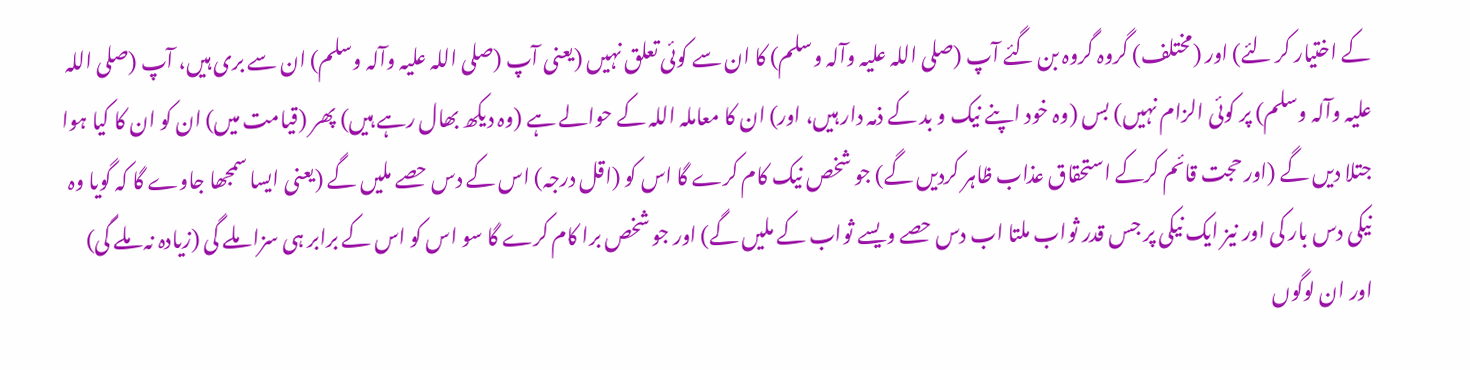کے اختیار کر لئے) اور (مختلف) گروہ گروہ بن گئے آپ (صلی اللہ علیہ وآلہ وسلم) کا ان سے کوئی تعلق نہیں (یعنی آپ (صلی اللہ علیہ وآلہ وسلم) ان سے بری ہیں، آپ (صلی اللہ علیہ وآلہ وسلم) پر کوئی الزام نہیں) بس (وہ خود اپنے نیک و بد کے ذمہ دار ہیں، اور) ان کا معاملہ اللہ کے حوالے ہے (وہ دیکھ بھال رہے ہیں) پھر (قیامت میں) ان کو ان کا کیا ہوا جتلا دیں گے (اور حجت قائم کرکے استحقاق عذاب ظاہر کردیں گے) جو شخص نیک کام کرے گا اس کو (اقل درجہ) اس کے دس حصے ملیں گے (یعنی ایسا سمجھا جاوے گا کہ گویا وہ نیکی دس بار کی اور نیز ایک نیکی پر جس قدر ثواب ملتا اب دس حصے ویسے ثواب کے ملیں گے) اور جو شخص برا کام کرے گا سو اس کو اس کے برابر ہی سزا ملے گی (زیادہ نہ ملے گی) اور ان لوگوں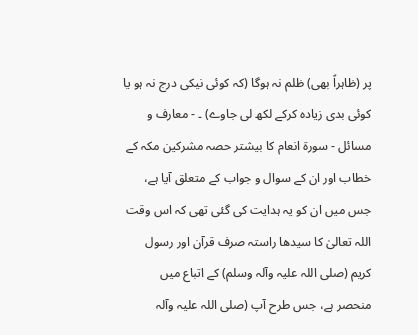پر (ظاہراً بھی) ظلم نہ ہوگا (کہ کوئی نیکی درج نہ ہو یا کوئی بدی زیادہ کرکے لکھ لی جاوے) ۔ - معارف و مسائل - سورة انعام کا بیشتر حصہ مشرکین مکہ کے خطاب اور ان کے سوال و جواب کے متعلق آیا ہے، جس میں ان کو یہ ہدایت کی گئی تھی کہ اس وقت اللہ تعالیٰ کا سیدھا راستہ صرف قرآن اور رسول کریم (صلی اللہ علیہ وآلہ وسلم) کے اتباع میں منحصر ہے، جس طرح آپ (صلی اللہ علیہ وآلہ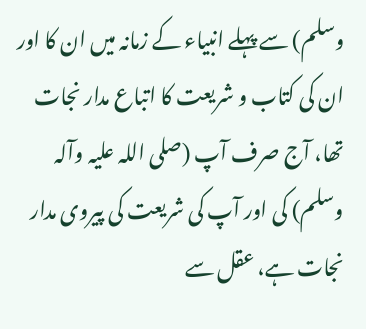وسلم) سے پہلے انبیاء کے زمانہ میں ان کا اور ان کی کتاب و شریعت کا اتباع مدار نجات تھا، آج صرف آپ (صلی اللہ علیہ وآلہ وسلم) کی اور آپ کی شریعت کی پیروی مدار نجات ہے، عقل سے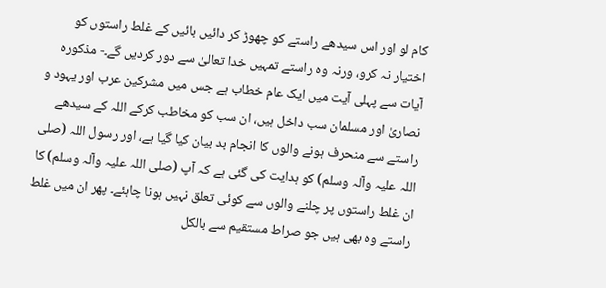کام لو اور اس سیدھے راستے کو چھوڑ کر دائیں بائیں کے غلط راستوں کو اختیار نہ کرو، ورنہ وہ راستے تمہیں خدا تعالیٰ سے دور کردیں گے۔- مذکورہ آیات سے پہلی آیت میں ایک عام خطاب ہے جس میں مشرکین عرب اور یہود و نصاریٰ اور مسلمان سب داخل ہیں، ان سب کو مخاطب کرکے اللہ کے سیدھے راستے سے منحرف ہونے والوں کا انجام بد بیان کیا گیا ہے، اور رسول اللہ (صلی اللہ علیہ وآلہ وسلم) کو ہدایت کی گئی ہے کہ آپ (صلی اللہ علیہ وآلہ وسلم) کا ان غلط راستوں پر چلنے والوں سے کوئی تعلق نہیں ہونا چاہئے۔ پھر ان میں غلط راستے وہ بھی ہیں جو صراط مستقیم سے بالکل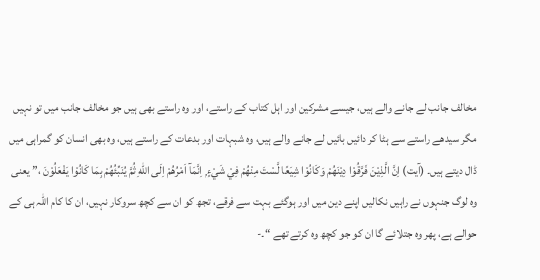مخالف جانب لے جانے والے ہیں، جیسے مشرکین اور اہل کتاب کے راستے، اور وہ راستے بھی ہیں جو مخالف جانب میں تو نہیں مگر سیدھے راستے سے ہٹا کر دائیں بائیں لے جانے والے ہیں، وہ شبہات اور بدعات کے راستے ہیں، وہ بھی انسان کو گمراہی میں ڈال دیتے ہیں۔ (آیت) اِنَّ الَّذِيْنَ فَرَّقُوْا دِيْنَهُمْ وَكَانُوْا شِيَعًا لَّسْتَ مِنْهُمْ فِيْ شَيْءٍ ۭ اِنَّمَآ اَمْرُهُمْ اِلَى اللّٰهِ ثُمَّ يُنَبِّئُهُمْ بِمَا كَانُوْا يَفْعَلُوْنَ ،” یعنی وہ لوگ جنہوں نے راہیں نکالیں اپنے دین میں اور ہوگئے بہت سے فرقے، تجھ کو ان سے کچھ سروکار نہیں، ان کا کام اللہ ہی کے حوالے ہے، پھر وہ جتلائے گا ان کو جو کچھ وہ کرتے تھے “۔-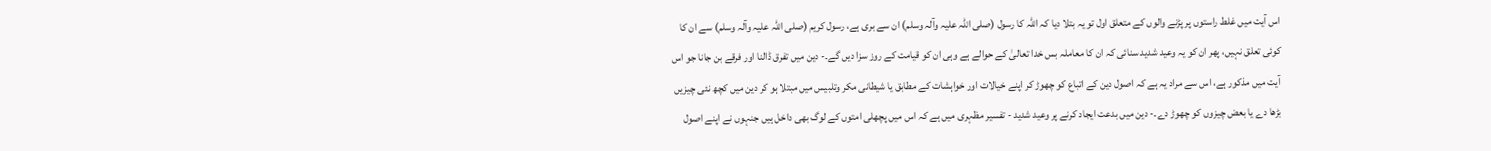اس آیت میں غلط راستوں پر پڑنے والوں کے متعلق اول تو یہ بتلا دیا کہ اللہ کا رسول (صلی اللہ علیہ وآلہ وسلم) ان سے بری ہے، رسول کریم (صلی اللہ علیہ وآلہ وسلم) سے ان کا کوئی تعلق نہیں، پھر ان کو یہ وعید شدید سنائی کہ ان کا معاملہ بس خدا تعالیٰ کے حوالے ہے وہی ان کو قیامت کے روز سزا دیں گے۔- دین میں تفرق ڈالنا اور فرقے بن جانا جو اس آیت میں مذکور ہے، اس سے مراد یہ ہے کہ اصول دین کے اتباع کو چھوڑ کر اپنے خیالات اور خواہشات کے مطابق یا شیطانی مکر وتلبیس میں مبتلا ہو کر دین میں کچھ نئی چیزیں بڑھا دے یا بعض چیزوں کو چھوڑ دے۔- دین میں بدعت ایجاد کرنے پر وعید شدید - تفسیر مظہری میں ہے کہ اس میں پچھلی امتوں کے لوگ بھی داخل ہیں جنہوں نے اپنے اصول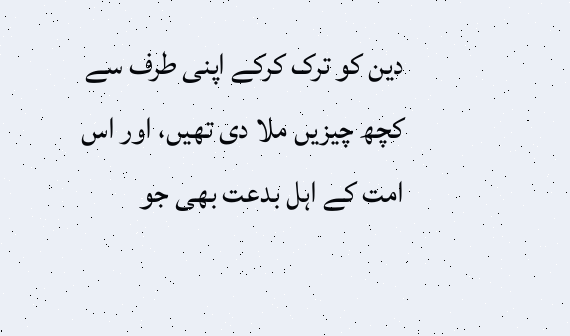دین کو ترک کرکے اپنی طرف سے کچھ چیزیں ملا دی تھیں، اور اس امت کے اہل بدعت بھی جو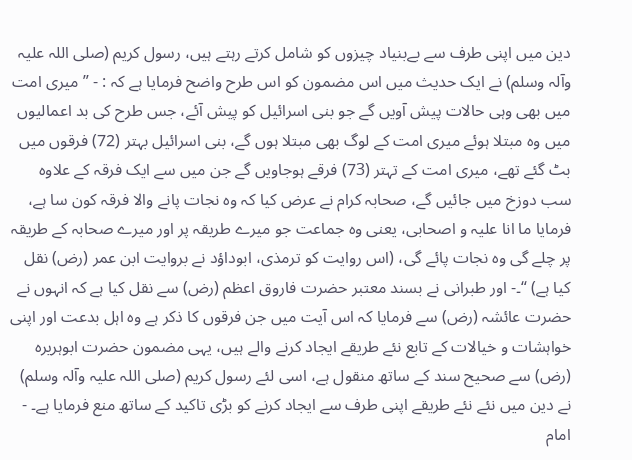دین میں اپنی طرف سے بےبنیاد چیزوں کو شامل کرتے رہتے ہیں، رسول کریم (صلی اللہ علیہ وآلہ وسلم) نے ایک حدیث میں اس مضمون کو اس طرح واضح فرمایا ہے کہ : - ” میری امت میں بھی وہی حالات پیش آویں گے جو بنی اسرائیل کو پیش آئے، جس طرح کی بد اعمالیوں میں وہ مبتلا ہوئے میری امت کے لوگ بھی مبتلا ہوں گے، بنی اسرائیل بہتر (72) فرقوں میں بٹ گئے تھے، میری امت کے تہتر (73) فرقے ہوجاویں گے جن میں سے ایک فرقہ کے علاوہ سب دوزخ میں جائیں گے، صحابہ کرام نے عرض کیا کہ وہ نجات پانے والا فرقہ کون سا ہے، فرمایا ما انا علیہ و اصحابی، یعنی وہ جماعت جو میرے طریقہ پر اور میرے صحابہ کے طریقہ پر چلے گی وہ نجات پائے گی، (اس روایت کو ترمذی، ابوداؤد نے بروایت ابن عمر (رض) نقل کیا ہے) “۔- اور طبرانی نے بسند معتبر حضرت فاروق اعظم (رض) سے نقل کیا ہے کہ انہوں نے حضرت عائشہ (رض) سے فرمایا کہ اس آیت میں جن فرقوں کا ذکر ہے وہ اہل بدعت اور اپنی خواہشات و خیالات کے تابع نئے طریقے ایجاد کرنے والے ہیں، یہی مضمون حضرت ابوہریرہ (رض) سے صحیح سند کے ساتھ منقول ہے، اسی لئے رسول کریم (صلی اللہ علیہ وآلہ وسلم) نے دین میں نئے نئے طریقے اپنی طرف سے ایجاد کرنے کو بڑی تاکید کے ساتھ منع فرمایا ہے۔ - امام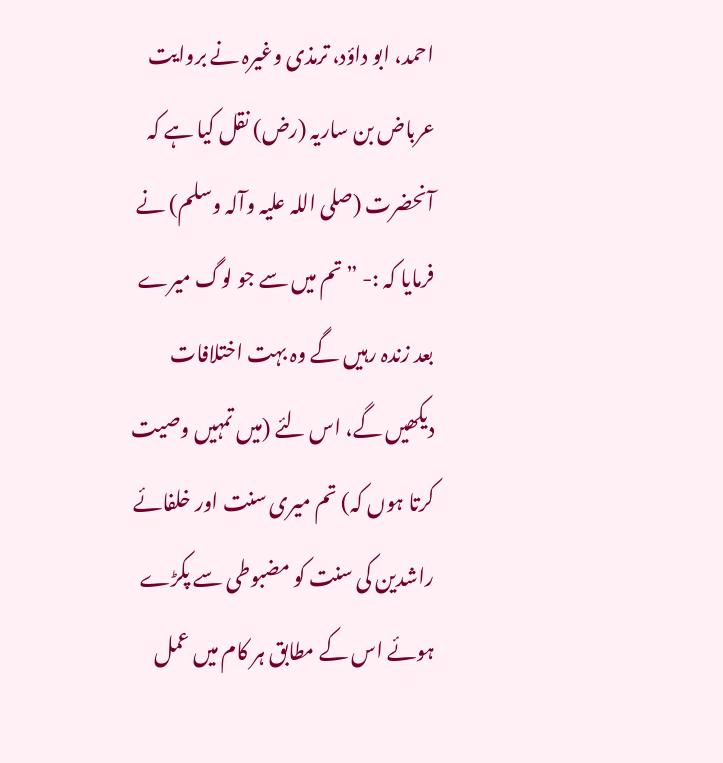احمد، ابو داؤد، ترمذی وغیرہ نے بروایت عرباض بن ساریہ (رض) نقل کیا ہے کہ آنحضرت (صلی اللہ علیہ وآلہ وسلم) نے فرمایا کہ :- ” تم میں سے جو لوگ میرے بعد زندہ رہیں گے وہ بہت اختلافات دیکھیں گے، اس لئے (میں تمہیں وصیت کرتا ہوں کہ) تم میری سنت اور خلفائے راشدین کی سنت کو مضبوطی سے پکڑے ہوئے اس کے مطابق ہر کام میں عمل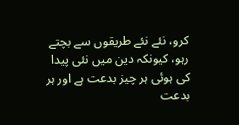کرو، نئے نئے طریقوں سے بچتے رہو، کیونکہ دین میں نئی پیدا کی ہوئی ہر چیز بدعت ہے اور ہر بدعت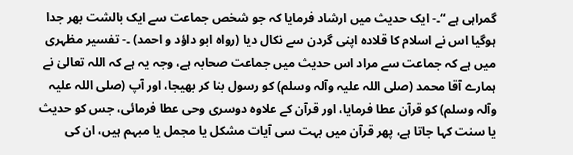گمراہی ہے “۔- ایک حدیث میں ارشاد فرمایا کہ جو شخص جماعت سے ایک بالشت بھر جدا ہوگیا اس نے اسلام کا قلادہ اپنی گردن سے نکال دیا (رواہ ابو داؤد و احمد) ۔- تفسیر مظہری میں ہے کہ جماعت سے مراد اس حدیث میں جماعت صحابہ ہے، وجہ یہ ہے کہ اللہ تعالیٰ نے ہمارے آقا محمد (صلی اللہ علیہ وآلہ وسلم) کو رسول بنا کر بھیجا، اور آپ (صلی اللہ علیہ وآلہ وسلم) کو قرآن عطا فرمایا، اور قرآن کے علاوہ دوسری وحی عطا فرمائی، جس کو حدیث یا سنت کہا جاتا ہے، پھر قرآن میں بہت سی آیات مشکل یا مجمل یا مبہم ہیں، ان کی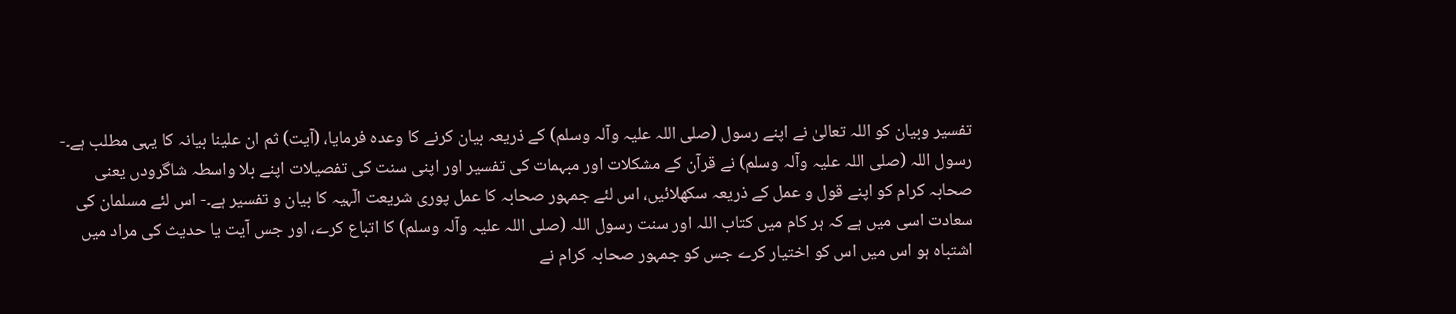تفسیر وبیان کو اللہ تعالیٰ نے اپنے رسول (صلی اللہ علیہ وآلہ وسلم) کے ذریعہ بیان کرنے کا وعدہ فرمایا، (آیت) ثم ان علینا بیانہ کا یہی مطلب ہے۔- رسول اللہ (صلی اللہ علیہ وآلہ وسلم) نے قرآن کے مشکلات اور مبہمات کی تفسیر اور اپنی سنت کی تفصیلات اپنے بلا واسطہ شاگرودں یعنی صحابہ کرام کو اپنے قول و عمل کے ذریعہ سکھلائیں، اس لئے جمہور صحابہ کا عمل پوری شریعت الٓہیہ کا بیان و تفسیر ہے۔- اس لئے مسلمان کی سعادت اسی میں ہے کہ ہر کام میں کتاب اللہ اور سنت رسول اللہ (صلی اللہ علیہ وآلہ وسلم) کا اتباع کرے، اور جس آیت یا حدیث کی مراد میں اشتباہ ہو اس میں اس کو اختیار کرے جس کو جمہور صحابہ کرام نے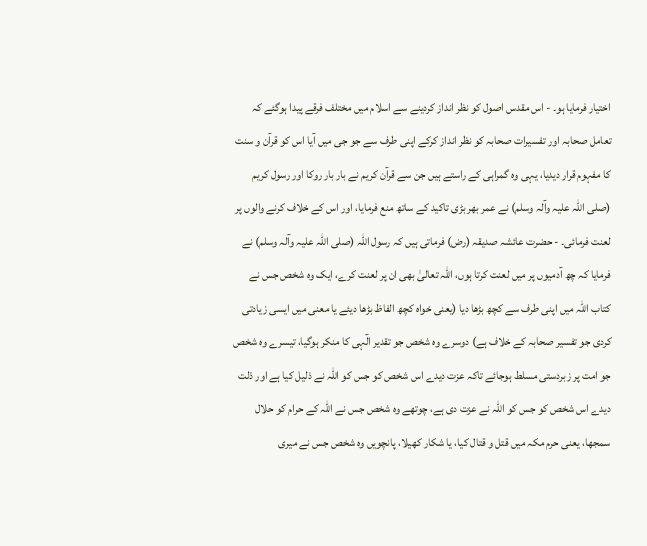اختیار فرمایا ہو۔ - اس مقدس اصول کو نظر انداز کردینے سے اسلام میں مختلف فرقے پیدا ہوگئے کہ تعامل صحابہ اور تفسیرات صحابہ کو نظر انداز کرکے اپنی طرف سے جو جی میں آیا اس کو قرآن و سنت کا مفہوم قرار دیدیا، یہی وہ گمراہی کے راستے ہیں جن سے قرآن کریم نے بار بار روکا اور رسول کریم (صلی اللہ علیہ وآلہ وسلم) نے عمر بھر بڑی تاکید کے ساتھ منع فرمایا، اور اس کے خلاف کرنے والوں پر لعنت فرمائی۔ - حضرت عائشہ صدیقہ (رض) فرماتی ہیں کہ رسول اللہ (صلی اللہ علیہ وآلہ وسلم) نے فرمایا کہ چھ آدمیوں پر میں لعنت کرتا ہوں، اللہ تعالیٰ بھی ان پر لعنت کرے، ایک وہ شخص جس نے کتاب اللہ میں اپنی طرف سے کچھ بڑھا دیا (یعنی خواہ کچھ الفاظ بڑھا دیئے یا معنی میں ایسی زیادتی کردی جو تفسیر صحابہ کے خلاف ہے) دوسرے وہ شخص جو تقدیر الٓہی کا منکر ہوگیا، تیسرے وہ شخص جو امت پر زبردستی مسلط ہوجائے تاکہ عزت دیدے اس شخص کو جس کو اللہ نے ذلیل کیا ہے اور ذلت دیدے اس شخص کو جس کو اللہ نے عزت دی ہے، چوتھے وہ شخص جس نے اللہ کے حرام کو حلال سمجھا، یعنی حرم مکہ میں قتل و قتال کیا، یا شکار کھیلا، پانچویں وہ شخص جس نے میری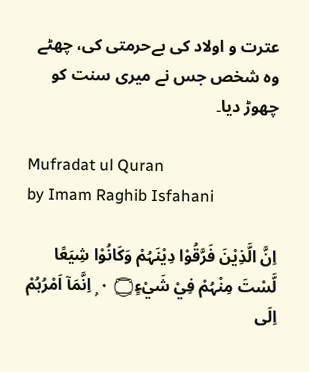عترت و اولاد کی بےحرمتی کی، چھٹے وہ شخص جس نے میری سنت کو چھوڑ دیا۔

Mufradat ul Quran
by Imam Raghib Isfahani

اِنَّ الَّذِيْنَ فَرَّقُوْا دِيْنَہُمْ وَكَانُوْا شِيَعًا لَّسْتَ مِنْہُمْ فِيْ شَيْءٍ۝ ٠ ۭ اِنَّمَآ اَمْرُہُمْ اِلَى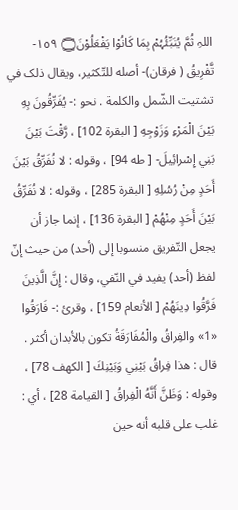اللہِ ثُمَّ يُنَبِّئُہُمْ بِمَا كَانُوْا يَفْعَلُوْنَ۝ ١٥٩- تَّفْرِيقُ ( فرقان)- أصله للتّكثير، ويقال ذلک في تشتیت الشّمل والکلمة . نحو :- يُفَرِّقُونَ بِهِ بَيْنَ الْمَرْءِ وَزَوْجِهِ [ البقرة 102] ، رَّقْتَ بَيْنَ بَنِي إِسْرائِيلَ- [ طه 94] ، وقوله : لا نُفَرِّقُ بَيْنَ أَحَدٍ مِنْ رُسُلِهِ [ البقرة 285] ، وقوله : لا نُفَرِّقُ بَيْنَ أَحَدٍ مِنْهُمْ [ البقرة 136] ، إنما جاز أن يجعل التّفریق منسوبا إلى (أحد) من حيث إنّ لفظ (أحد) يفيد في النّفي، وقال : إِنَّ الَّذِينَ فَرَّقُوا دِينَهُمْ [ الأنعام 159] ، وقرئ :- فَارَقُوا «1» والفِراقُ والْمُفَارَقَةُ تکون بالأبدان أكثر . قال : هذا فِراقُ بَيْنِي وَبَيْنِكَ [ الكهف 78] ، وقوله : وَظَنَّ أَنَّهُ الْفِراقُ [ القیامة 28] ، أي : غلب علی قلبه أنه حين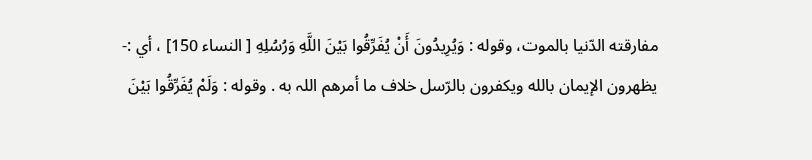مفارقته الدّنيا بالموت، وقوله : وَيُرِيدُونَ أَنْ يُفَرِّقُوا بَيْنَ اللَّهِ وَرُسُلِهِ [ النساء 150] ، أي :- يظهرون الإيمان بالله ويکفرون بالرّسل خلاف ما أمرهم اللہ به . وقوله : وَلَمْ يُفَرِّقُوا بَيْنَ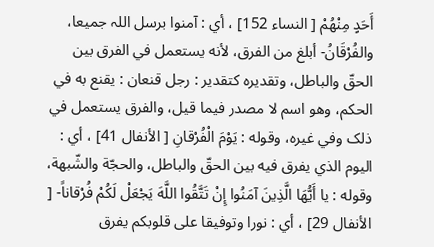أَحَدٍ مِنْهُمْ [ النساء 152] ، أي : آمنوا برسل اللہ جمیعا، والفُرْقَانُ- أبلغ من الفرق، لأنه يستعمل في الفرق بين الحقّ والباطل، وتقدیره کتقدیر : رجل قنعان : يقنع به في الحکم، وهو اسم لا مصدر فيما قيل، والفرق يستعمل في ذلک وفي غيره، وقوله : يَوْمَ الْفُرْقانِ [ الأنفال 41] ، أي : الیوم الذي يفرق فيه بين الحقّ والباطل، والحجّة والشّبهة، وقوله : يا أَيُّهَا الَّذِينَ آمَنُوا إِنْ تَتَّقُوا اللَّهَ يَجْعَلْ لَكُمْ فُرْقاناً- [ الأنفال 29] ، أي : نورا وتوفیقا علی قلوبکم يفرق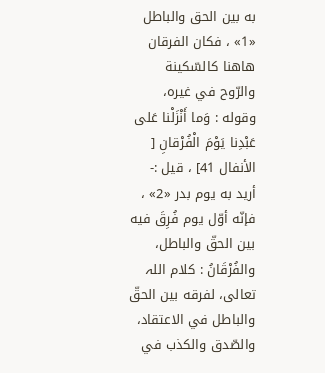به بين الحق والباطل «1» ، فکان الفرقان هاهنا کالسّكينة والرّوح في غيره، وقوله : وَما أَنْزَلْنا عَلى عَبْدِنا يَوْمَ الْفُرْقانِ [ الأنفال 41] ، قيل :- أريد به يوم بدر «2» ، فإنّه أوّل يوم فُرِقَ فيه بين الحقّ والباطل، والفُرْقَانُ : کلام اللہ تعالی، لفرقه بين الحقّ والباطل في الاعتقاد، والصّدق والکذب في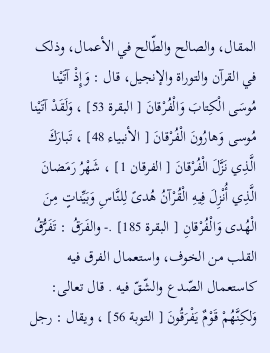المقال، والصالح والطّالح في الأعمال، وذلک في القرآن والتوراة والإنجیل، قال : وَإِذْ آتَيْنا مُوسَى الْكِتابَ وَالْفُرْقانَ [ البقرة 53] ، وَلَقَدْ آتَيْنا مُوسی وَهارُونَ الْفُرْقانَ [ الأنبیاء 48] ، تَبارَكَ الَّذِي نَزَّلَ الْفُرْقانَ [ الفرقان 1] ، شَهْرُ رَمَضانَ الَّذِي أُنْزِلَ فِيهِ الْقُرْآنُ هُدىً لِلنَّاسِ وَبَيِّناتٍ مِنَ الْهُدى وَالْفُرْقانِ [ البقرة 185] .- والفَرَقُ : تَفَرُّقُ القلب من الخوف، واستعمال الفرق فيه کاستعمال الصّدع والشّقّ فيه . قال تعالی: وَلكِنَّهُمْ قَوْمٌ يَفْرَقُونَ [ التوبة 56] ، ويقال : رجل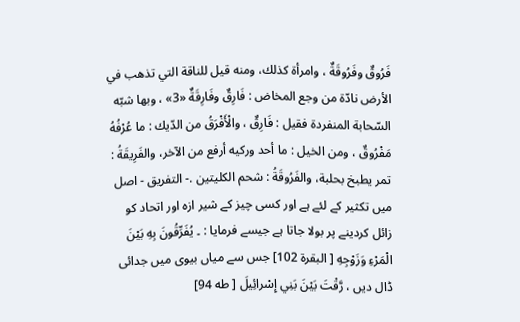فَرُوقٌ وفَرُوقَةٌ ، وامرأة كذلك، ومنه قيل للناقة التي تذهب في الأرض نادّة من وجع المخاض : فَارِقٌ وفَارِقَةٌ «3» ، وبها شبّه السّحابة المنفردة فقیل : فَارِقٌ ، والْأَفْرَقُ من الدّيك : ما عُرْفُهُ مَفْرُوقٌ ، ومن الخیل : ما أحد وركيه أرفع من الآخر، والفَرِيقَةُ : تمر يطبخ بحلبة، والفَرُوقَةُ : شحم الکليتين .- التفریق - اصل میں تکثیر کے لئے ہے اور کسی چیز کے شیر ازہ اور اتحاد کو زائل کردینے پر بولا جاتا ہے جیسے فرمایا : ۔ يُفَرِّقُونَ بِهِ بَيْنَ الْمَرْءِ وَزَوْجِهِ [ البقرة 102] جس سے میاں بیوی میں جدائی ڈال دیں ، رَّقْتَ بَيْنَ بَنِي إِسْرائِيلَ [ طه 94]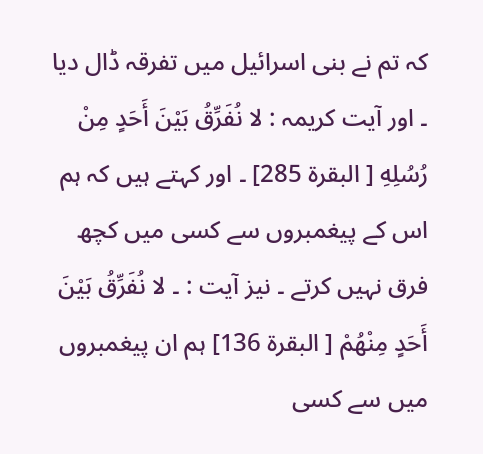کہ تم نے بنی اسرائیل میں تفرقہ ڈال دیا ۔ اور آیت کریمہ : لا نُفَرِّقُ بَيْنَ أَحَدٍ مِنْ رُسُلِهِ [ البقرة 285] ۔ اور کہتے ہیں کہ ہم اس کے پیغمبروں سے کسی میں کچھ فرق نہیں کرتے ۔ نیز آیت : ۔ لا نُفَرِّقُ بَيْنَ أَحَدٍ مِنْهُمْ [ البقرة 136] ہم ان پیغمبروں میں سے کسی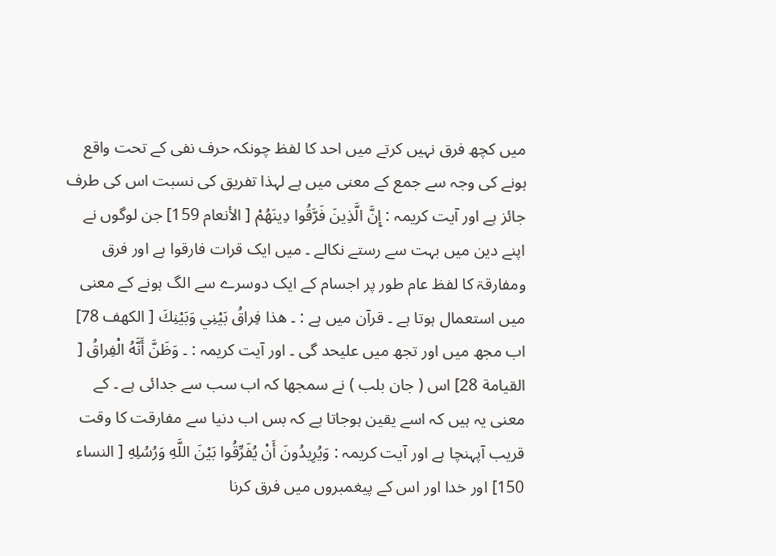میں کچھ فرق نہیں کرتے میں احد کا لفظ چونکہ حرف نفی کے تحت واقع ہونے کی وجہ سے جمع کے معنی میں ہے لہذا تفریق کی نسبت اس کی طرف جائز ہے اور آیت کریمہ : إِنَّ الَّذِينَ فَرَّقُوا دِينَهُمْ [ الأنعام 159] جن لوگوں نے اپنے دین میں بہت سے رستے نکالے ۔ میں ایک قرات فارقوا ہے اور فرق ومفارقۃ کا لفظ عام طور پر اجسام کے ایک دوسرے سے الگ ہونے کے معنی میں استعمال ہوتا ہے ۔ قرآن میں ہے : ۔ هذا فِراقُ بَيْنِي وَبَيْنِكَ [ الكهف 78] اب مجھ میں اور تجھ میں علیحد گی ۔ اور آیت کریمہ : ۔ وَظَنَّ أَنَّهُ الْفِراقُ [ القیامة 28] اس ( جان بلب ) نے سمجھا کہ اب سب سے جدائی ہے ۔ کے معنی یہ ہیں کہ اسے یقین ہوجاتا ہے کہ بس اب دنیا سے مفارقت کا وقت قریب آپہنچا ہے اور آیت کریمہ : وَيُرِيدُونَ أَنْ يُفَرِّقُوا بَيْنَ اللَّهِ وَرُسُلِهِ [ النساء 150] اور خدا اور اس کے پیغمبروں میں فرق کرنا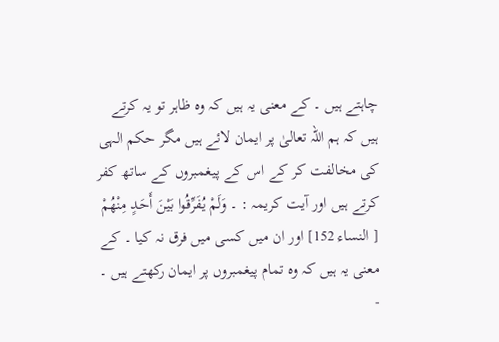چاہتے ہیں ۔ کے معنی یہ ہیں کہ وہ ظاہر تو یہ کرتے ہیں کہ ہم اللہ تعالیٰ پر ایمان لائے ہیں مگر حکم الہی کی مخالفت کر کے اس کے پیغمبروں کے ساتھ کفر کرتے ہیں اور آیت کریمہ : ۔ وَلَمْ يُفَرِّقُوا بَيْنَ أَحَدٍ مِنْهُمْ [ النساء 152] اور ان میں کسی میں فرق نہ کیا ۔ کے معنی یہ ہیں کہ وہ تمام پیغمبروں پر ایمان رکھتے ہیں ۔ -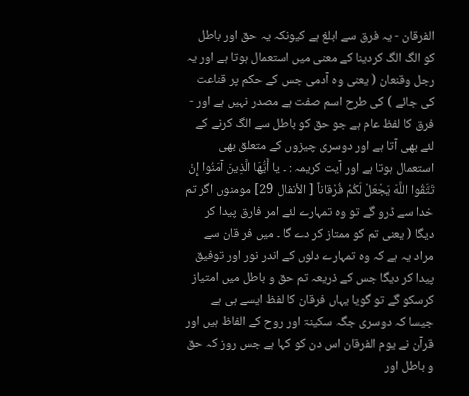الفرقان - یہ فرق سے ابلغ ہے کیونکہ یہ حق اور باطل کو الگ الگ کردینا کے معنی میں استعمال ہوتا ہے اور یہ رجل وقنعان ( یعنی وہ آدمی جس کے حکم پر قناعت کی جائے ) کی طرح اسم صفت ہے مصدر نہیں ہے اور - فرق کا لفظ عام ہے جو حق کو باطل سے الگ کرنے کے لئے بھی آتا ہے اور دوسری چیزوں کے متعلق بھی استعمال ہوتا ہے اور آیت کریمہ : ۔ يا أَيُّهَا الَّذِينَ آمَنُوا إِنْ تَتَّقُوا اللَّهَ يَجْعَلْ لَكُمْ فُرْقاناً [ الأنفال 29] مومنوں اگر تم خدا سے ڈرو گے تو وہ تمہارے لئے امر فارق پیدا کر دیگا ( یعنی تم کو ممتاز کر دے گا ۔ میں فر قان سے مراد یہ ہے کہ وہ تمہارے دلوں کے اندر نور اور توفیق پیدا کر دیگا جس کے ذریعہ تم حق و باطل میں امتیاز کرسکو گے تو گویا یہاں فرقان کا لفظ ایسے ہی ہے جیسا کہ دوسری جگہ سکینۃ اور روح کے الفاظ ہیں اور قرآن نے یوم الفرقان اس دن کو کہا ہے جس روز کہ حق و باطل اور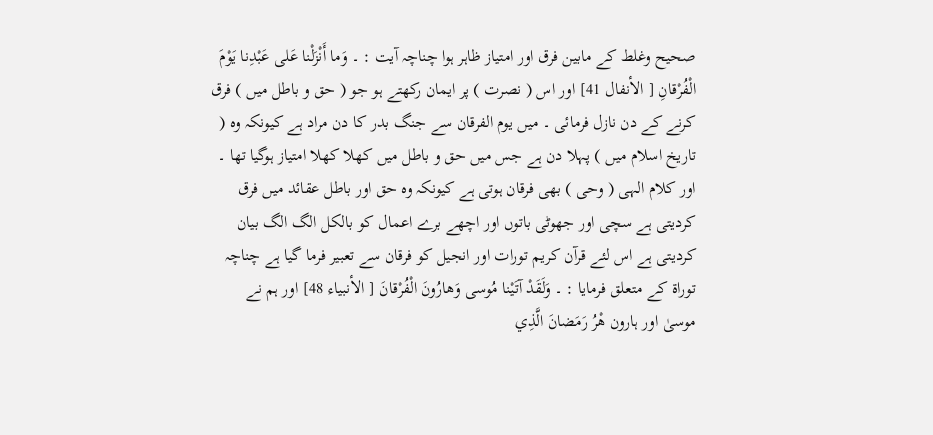صحیح وغلط کے مابین فرق اور امتیاز ظاہر ہوا چناچہ آیت : ۔ وَما أَنْزَلْنا عَلى عَبْدِنا يَوْمَ الْفُرْقانِ [ الأنفال 41] اور اس ( نصرت ) پر ایمان رکھتے ہو جو ( حق و باطل میں ) فرق کرنے کے دن نازل فرمائی ۔ میں یوم الفرقان سے جنگ بدر کا دن مراد ہے کیونکہ وہ ( تاریخ اسلام میں ) پہلا دن ہے جس میں حق و باطل میں کھلا کھلا امتیاز ہوگیا تھا ۔ اور کلام الہی ( وحی ) بھی فرقان ہوتی ہے کیونکہ وہ حق اور باطل عقائد میں فرق کردیتی ہے سچی اور جھوٹی باتوں اور اچھے برے اعمال کو بالکل الگ الگ بیان کردیتی ہے اس لئے قرآن کریم تورات اور انجیل کو فرقان سے تعبیر فرما گیا ہے چناچہ توراۃ کے متعلق فرمایا : ۔ وَلَقَدْ آتَيْنا مُوسی وَهارُونَ الْفُرْقانَ [ الأنبیاء 48] اور ہم نے موسیٰ اور ہارون هْرُ رَمَضانَ الَّذِي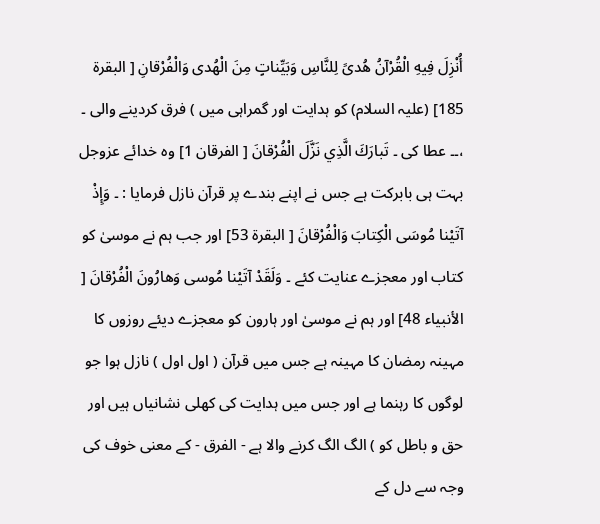أُنْزِلَ فِيهِ الْقُرْآنُ هُدىً لِلنَّاسِ وَبَيِّناتٍ مِنَ الْهُدى وَالْفُرْقانِ [ البقرة 185] (علیہ السلام) کو ہدایت اور گمراہی میں ) فرق کردینے والی ۔ ،۔۔ عطا کی ۔ تَبارَكَ الَّذِي نَزَّلَ الْفُرْقانَ [ الفرقان 1] وہ خدائے عزوجل بہت ہی بابرکت ہے جس نے اپنے بندے پر قرآن نازل فرمایا : ۔ وَإِذْ آتَيْنا مُوسَى الْكِتابَ وَالْفُرْقانَ [ البقرة 53] اور جب ہم نے موسیٰ کو کتاب اور معجزے عنایت کئے ۔ وَلَقَدْ آتَيْنا مُوسی وَهارُونَ الْفُرْقانَ [ الأنبیاء 48] اور ہم نے موسیٰ اور ہارون کو معجزے دیئے روزوں کا مہینہ رمضان کا مہینہ ہے جس میں قرآن ( اول اول ) نازل ہوا جو لوگوں کا رہنما ہے اور جس میں ہدایت کی کھلی نشانیاں ہیں اور حق و باطل کو ) الگ الگ کرنے والا ہے - الفرق - کے معنی خوف کی وجہ سے دل کے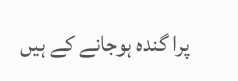پرا گندہ ہوجانے کے ہیں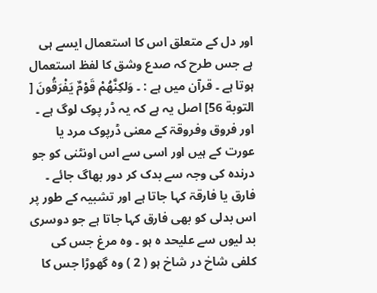اور دل کے متعلق اس کا استعمال ایسے ہی ہے جس طرح کہ صدع وشق کا لفظ استعمال ہوتا ہے ۔ قرآن میں ہے : ۔ وَلكِنَّهُمْ قَوْمٌ يَفْرَقُونَ [ التوبة 56] اصل یہ ہے کہ یہ ڈر پوک لوگ ہے ۔ اور فروق وفروقۃ کے معنی ڈرپوک مرد یا عورت کے ہیں اور اسی سے اس اونٹنی کو جو درندہ کی وجہ سے بدک کر دور بھاگ جائے ۔ فارق یا فارقۃ کہا جاتا ہے اور تشبیہ کے طور پر اس بدلی کو بھی فارق کہا جاتا ہے جو دوسری بد لیوں سے علیحد ہ ہو ۔ وہ مرغ جس کی کلفی شاخ در شاخ ہو ( 2 ) وہ گھوڑا جس کا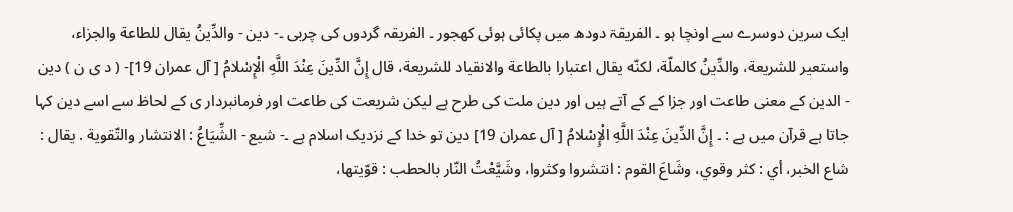ایک سرین دوسرے سے اونچا ہو ۔ الفریقۃ دودھ میں پکائی ہوئی کھجور ۔ الفریقہ گردوں کی چربی ۔- دين - والدِّينُ يقال للطاعة والجزاء، واستعیر للشریعة، والدِّينُ کالملّة، لكنّه يقال اعتبارا بالطاعة والانقیاد للشریعة، قال إِنَّ الدِّينَ عِنْدَ اللَّهِ الْإِسْلامُ [ آل عمران 19]- ( د ی ن ) دين - الدین کے معنی طاعت اور جزا کے کے آتے ہیں اور دین ملت کی طرح ہے لیکن شریعت کی طاعت اور فرمانبردار ی کے لحاظ سے اسے دین کہا جاتا ہے قرآن میں ہے : ۔ إِنَّ الدِّينَ عِنْدَ اللَّهِ الْإِسْلامُ [ آل عمران 19] دین تو خدا کے نزدیک اسلام ہے ۔- شيع - الشِّيَاعُ : الانتشار والتّقوية . يقال : شاع الخبر، أي : كثر وقوي، وشَاعَ القوم : انتشروا وکثروا، وشَيَّعْتُ النّار بالحطب : قوّيتها،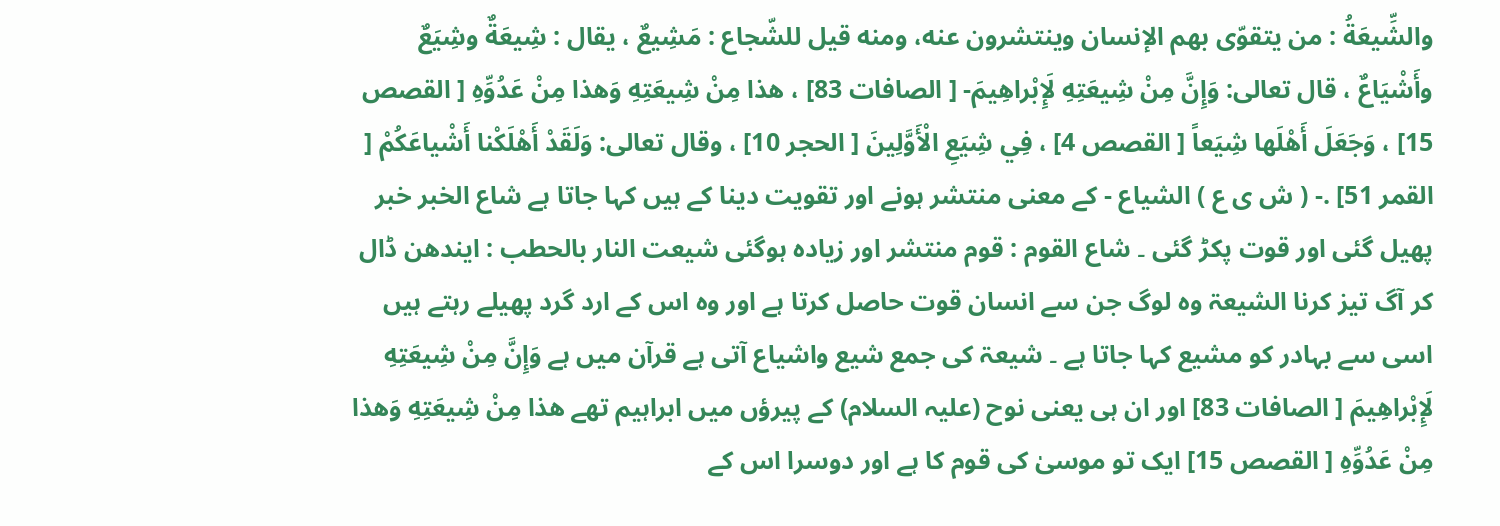والشِّيعَةُ : من يتقوّى بهم الإنسان وينتشرون عنه، ومنه قيل للشّجاع : مَشِيعٌ ، يقال : شِيعَةٌ وشِيَعٌ وأَشْيَاعٌ ، قال تعالی: وَإِنَّ مِنْ شِيعَتِهِ لَإِبْراهِيمَ- [ الصافات 83] ، هذا مِنْ شِيعَتِهِ وَهذا مِنْ عَدُوِّهِ [ القصص 15] ، وَجَعَلَ أَهْلَها شِيَعاً [ القصص 4] ، فِي شِيَعِ الْأَوَّلِينَ [ الحجر 10] ، وقال تعالی: وَلَقَدْ أَهْلَكْنا أَشْياعَكُمْ [ القمر 51] .- ( ش ی ع ) الشیاع - کے معنی منتشر ہونے اور تقویت دینا کے ہیں کہا جاتا ہے شاع الخبر خبر پھیل گئی اور قوت پکڑ گئی ۔ شاع القوم : قوم منتشر اور زیادہ ہوگئی شیعت النار بالحطب : ایندھن ڈال کر آگ تیز کرنا الشیعۃ وہ لوگ جن سے انسان قوت حاصل کرتا ہے اور وہ اس کے ارد گرد پھیلے رہتے ہیں اسی سے بہادر کو مشیع کہا جاتا ہے ۔ شیعۃ کی جمع شیع واشیاع آتی ہے قرآن میں ہے وَإِنَّ مِنْ شِيعَتِهِ لَإِبْراهِيمَ [ الصافات 83] اور ان ہی یعنی نوح (علیہ السلام) کے پیرؤں میں ابراہیم تھے هذا مِنْ شِيعَتِهِ وَهذا مِنْ عَدُوِّهِ [ القصص 15] ایک تو موسیٰ کی قوم کا ہے اور دوسرا اس کے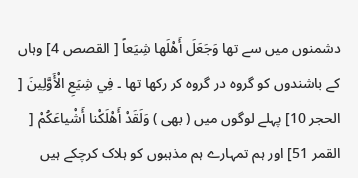دشمنوں میں سے تھا وَجَعَلَ أَهْلَها شِيَعاً [ القصص 4] وہاں کے باشندوں کو گروہ در گروہ کر رکھا تھا ۔ فِي شِيَعِ الْأَوَّلِينَ [ الحجر 10] پہلے لوگوں میں ( بھی ) وَلَقَدْ أَهْلَكْنا أَشْياعَكُمْ [ القمر 51] اور ہم تمہارے ہم مذہبوں کو ہلاک کرچکے ہیں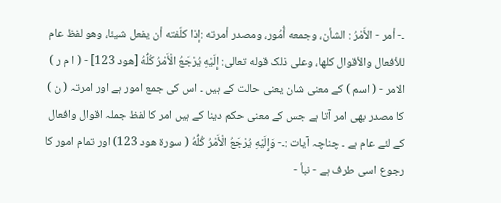۔- أمر - الأَمْرُ : الشأن، وجمعه أُمُور، ومصدر أمرته :إذا کلّفته أن يفعل شيئا، وهو لفظ عام للأفعال والأقوال کلها، وعلی ذلک قوله تعالی: إِلَيْهِ يُرْجَعُ الْأَمْرُ كُلُّهُ [هود 123] - ( ا م ر ) الامر - ( اسم ) کے معنی شان یعنی حالت کے ہیں ۔ اس کی جمع امور ہے اور امرتہ ( ن ) کا مصدر بھی امر آتا ہے جس کے معنی حکم دینا کے ہیں امر کا لفظ جملہ اقوال وافعال کے لئے عام ہے ۔ چناچہ آیات :۔- وَإِلَيْهِ يُرْجَعُ الْأَمْرُ كُلُّهُ ( سورة هود 123) اور تمام امور کا رجوع اسی طرف ہے - نبأ -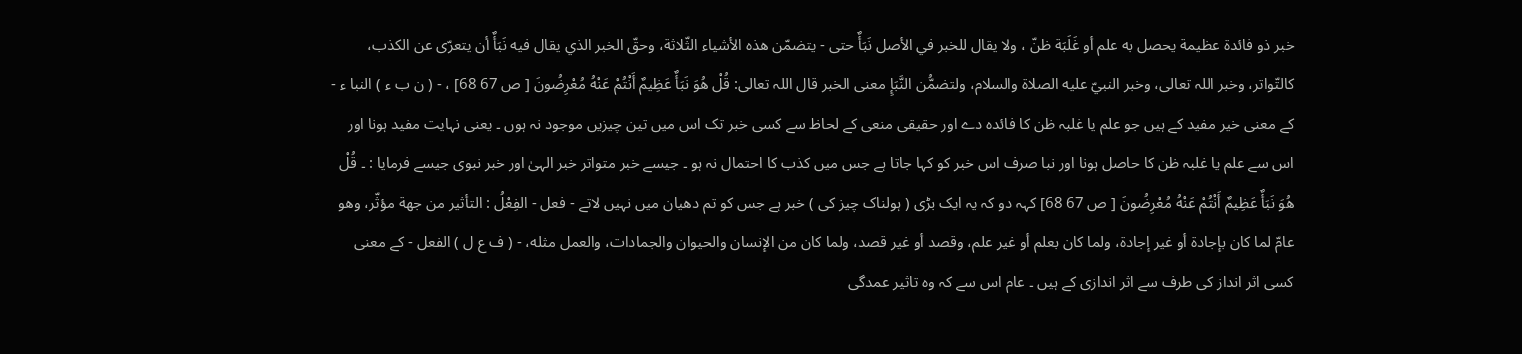خبر ذو فائدة عظیمة يحصل به علم أو غَلَبَة ظنّ ، ولا يقال للخبر في الأصل نَبَأٌ حتی - يتضمّن هذه الأشياء الثّلاثة، وحقّ الخبر الذي يقال فيه نَبَأٌ أن يتعرّى عن الکذب، کالتّواتر، وخبر اللہ تعالی، وخبر النبيّ عليه الصلاة والسلام، ولتضمُّن النَّبَإِ معنی الخبر قال اللہ تعالی: قُلْ هُوَ نَبَأٌ عَظِيمٌ أَنْتُمْ عَنْهُ مُعْرِضُونَ [ ص 67 68] ، - ( ن ب ء ) النبا ء - کے معنی خیر مفید کے ہیں جو علم یا غلبہ ظن کا فائدہ دے اور حقیقی منعی کے لحاظ سے کسی خبر تک اس میں تین چیزیں موجود نہ ہوں ۔ یعنی نہایت مفید ہونا اور اس سے علم یا غلبہ ظن کا حاصل ہونا اور نبا صرف اس خبر کو کہا جاتا ہے جس میں کذب کا احتمال نہ ہو ۔ جیسے خبر متواتر خبر الہیٰ اور خبر نبوی جیسے فرمایا : ۔ قُلْ هُوَ نَبَأٌ عَظِيمٌ أَنْتُمْ عَنْهُ مُعْرِضُونَ [ ص 67 68] کہہ دو کہ یہ ایک بڑی ( ہولناک چیز کی ) خبر ہے جس کو تم دھیان میں نہیں لاتے - فعل - الفِعْلُ : التأثير من جهة مؤثّر، وهو عامّ لما کان بإجادة أو غير إجادة، ولما کان بعلم أو غير علم، وقصد أو غير قصد، ولما کان من الإنسان والحیوان والجمادات، والعمل مثله، - ( ف ع ل ) الفعل - کے معنی کسی اثر انداز کی طرف سے اثر اندازی کے ہیں ۔ عام اس سے کہ وہ تاثیر عمدگی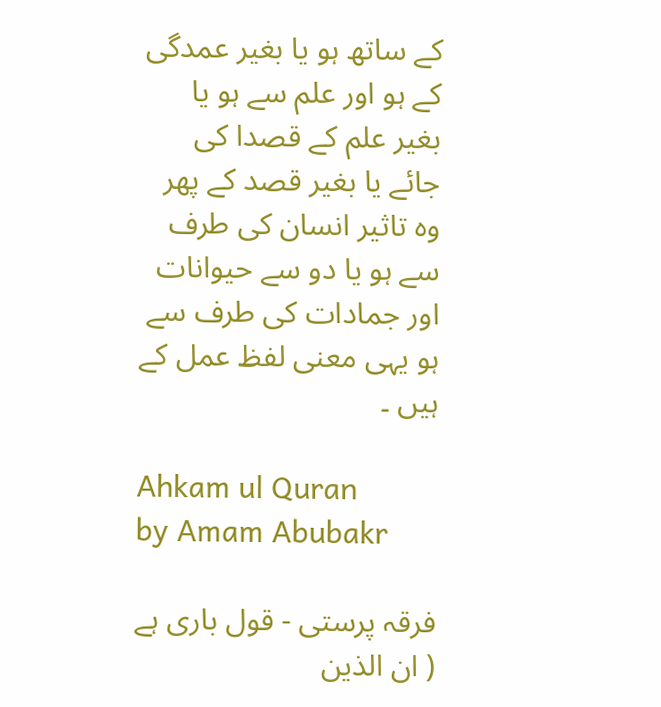کے ساتھ ہو یا بغیر عمدگی کے ہو اور علم سے ہو یا بغیر علم کے قصدا کی جائے یا بغیر قصد کے پھر وہ تاثیر انسان کی طرف سے ہو یا دو سے حیوانات اور جمادات کی طرف سے ہو یہی معنی لفظ عمل کے ہیں ۔

Ahkam ul Quran
by Amam Abubakr

فرقہ پرستی - قول باری ہے ( ان الذین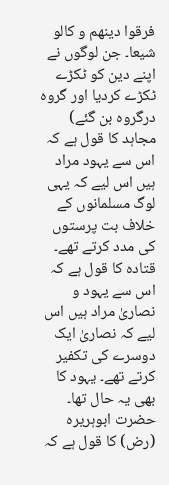فرقوا دینھم و کالو شیعا۔ جن لوگوں نے اپنے دین کو ٹکڑے ٹکڑے کردیا اور گروہ درگروہ بن گئے) مجاہد کا قول ہے کہ اس سے یہود مراد ہیں اس لیے کہ یہی لوگ مسلمانوں کے خلاف بت پرستوں کی مدد کرتے تھے۔ قتادہ کا قول ہے کہ اس سے یہود و نصاریٰ مراد ہیں اس لیے کہ نصاریٰ ایک دوسرے کی تکفیر کرتے تھے۔ یہود کا بھی یہ حال تھا۔ حضرت ابوہریرہ (رض) کا قول ہے کہ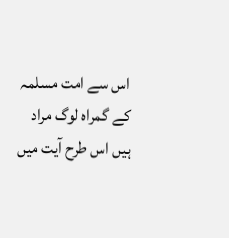اس سے امت مسلمہ کے گمراہ لوگ مراد ہیں اس طرح آیت میں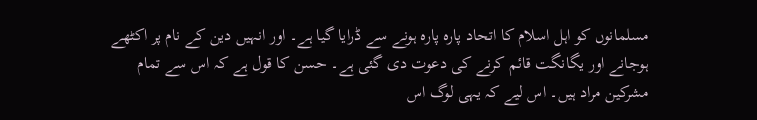مسلمانوں کو اہل اسلام کا اتحاد پارہ پارہ ہونے سے ڈرایا گیا ہے۔ اور انہیں دین کے نام پر اکٹھے ہوجانے اور یگانگت قائم کرنے کی دعوت دی گئی ہے۔ حسن کا قول ہے کہ اس سے تمام مشرکین مراد ہیں۔ اس لیے کہ یہی لوگ اس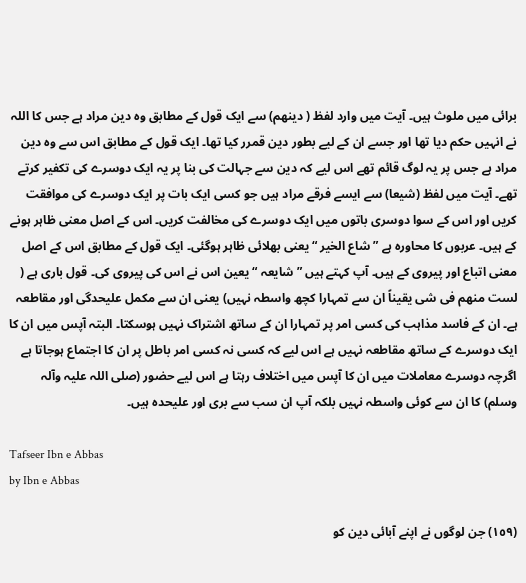برائی میں ملوث ہیں۔ آیت میں وارد لفظ ( دینھم) سے ایک قول کے مطابق وہ دین مراد ہے جس کا اللہ نے انہیں حکم دیا تھا اور جسے ان کے لیے بطور دین قمرر کیا تھا۔ ایک قول کے مطابق اس سے وہ دین مراد ہے جس پر یہ لوگ قائم تھے اس لیے کہ دین سے جہالت کی بنا پر یہ ایک دوسرے کی تکفیر کرتے تھے۔ آیت میں لفظ (شیعا) سے ایسے فرقے مراد ہیں جو کسی ایک بات پر ایک دوسرے کی موافقت کریں اور اس کے سوا دوسری باتوں میں ایک دوسرے کی مخالفت کریں۔ اس کے اصل معنی ظاہر ہونے کے ہیں۔ عربوں کا محاورہ ہے ” شاع الخیر “ یعنی بھلائی ظاہر ہوگئی۔ ایک قول کے مطابق اس کے اصل معنی اتباع اور پیروی کے ہیں۔ آپ کہتے ہیں ” شایعہ “ یعین اس نے اس کی پیروی کی۔ قول باری ہے ( لست منھم فی شی یقیناً ان سے تمہارا کچھ واسطہ نہیں) یعنی ان سے مکمل علیحدگی اور مقاطعہ ہے۔ ان کے فاسد مذاہب کی کسی امر پر تمہارا ان کے ساتھ اشتراک نہیں ہوسکتا۔ البتہ آپس میں ان کا ایک دوسرے کے ساتھ مقاطعہ نہیں ہے اس لیے کہ کسی نہ کسی امر باطل پر ان کا اجتماع ہوجاتا ہے اگرچہ دوسرے معاملات میں ان کا آپس میں اختلاف رہتا ہے اس لیے حضور (صلی اللہ علیہ وآلہ وسلم) کا ان سے کوئی واسطہ نہیں بلکہ آپ ان سب سے بری اور علیحدہ ہیں۔

Tafseer Ibn e Abbas
by Ibn e Abbas

(١٥٩) جن لوگوں نے اپنے آبائی دین کو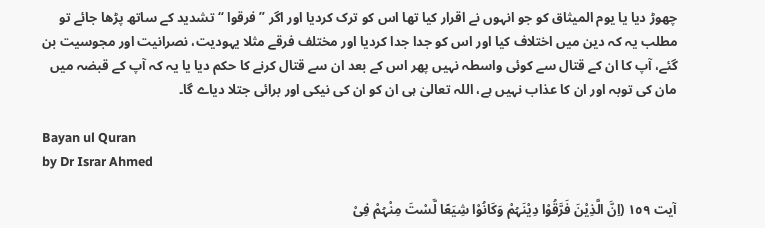چھوڑ دیا یا یوم المیثاق کو جو انہوں نے اقرار کیا تھا اس کو ترک کردیا اور اگر ” فرقوا “ تشدید کے ساتھ پڑھا جائے تو مطلب یہ کہ دین میں اختلاف کیا اور اس کو جدا جدا کردیا اور مختلف فرقے مثلا یہودیت، نصرانیت اور مجوسیت بن گئے، آپ کا ان کے قتال سے کوئی واسطہ نہیں پھر اس کے بعد ان سے قتال کرنے کا حکم دیا یا یہ کہ آپ کے قبضہ میں مان کی توبہ اور ان کا عذاب نہیں ہے، اللہ تعالیٰ ہی ان کو ان کی نیکی اور برائی جتلا دیاے گا۔

Bayan ul Quran
by Dr Israr Ahmed

آیت ١٥٩ (اِنَّ الَّذِیْنَ فَرَّقُوْا دِیْنَہُمْ وَکَانُوْا شِیَعًا لَّسْتَ مِنْہُمْ فِیْ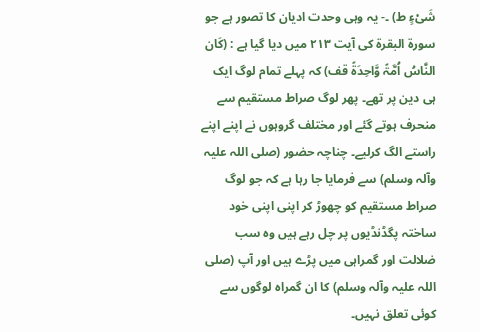شَیْءٍ ط) ۔- یہ وہی وحدت ادیان کا تصور ہے جو سورة البقرۃ کی آیت ٢١٣ میں دیا گیا ہے : (کَان النَّاسُ اُمَّۃً وَّاحِدَۃً قف) کہ پہلے تمام لوگ ایک ہی دین پر تھے۔ پھر لوگ صراط مستقیم سے منحرف ہوتے گئے اور مختلف گروہوں نے اپنے اپنے راستے الگ کرلیے۔ چناچہ حضور (صلی اللہ علیہ وآلہ وسلم) سے فرمایا جا رہا ہے کہ جو لوگ صراط مستقیم کو چھوڑ کر اپنی اپنی خود ساختہ پگڈنڈیوں پر چل رہے ہیں وہ سب ضلالت اور گمراہی میں پڑے ہیں اور آپ (صلی اللہ علیہ وآلہ وسلم) کا ان گمراہ لوگوں سے کوئی تعلق نہیں۔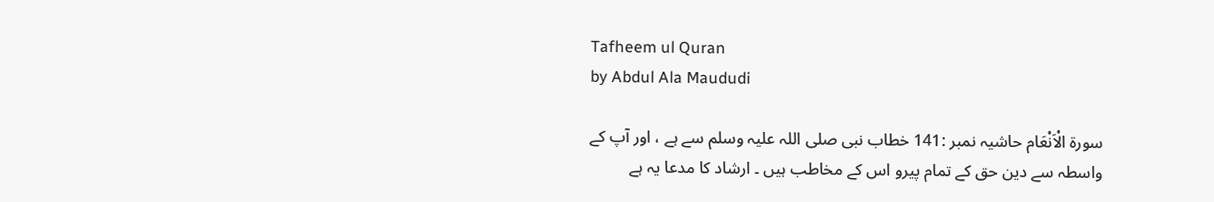Tafheem ul Quran
by Abdul Ala Maududi

سورة الْاَنْعَام حاشیہ نمبر :141 خطاب نبی صلی اللہ علیہ وسلم سے ہے ، اور آپ کے واسطہ سے دین حق کے تمام پیرو اس کے مخاطب ہیں ۔ ارشاد کا مدعا یہ ہے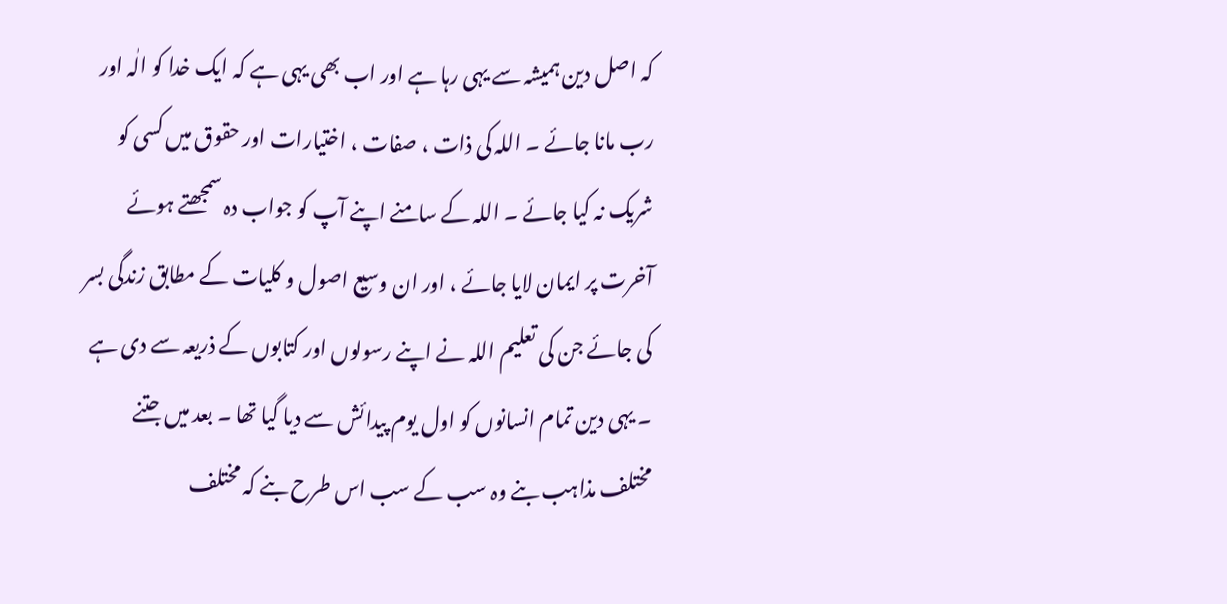کہ اصل دین ہمیشہ سے یہی رہا ہے اور اب بھی یہی ہے کہ ایک خدا کو الٰہ اور رب مانا جائے ۔ اللہ کی ذات ، صفات ، اختیارات اور حقوق میں کسی کو شریک نہ کیا جائے ۔ اللہ کے سامنے اپنے آپ کو جواب دہ سمجھتے ہوئے آخرت پر ایمان لایا جائے ، اور ان وسیع اصول و کلیات کے مطابق زندگی بسر کی جائے جن کی تعلیم اللہ نے اپنے رسولوں اور کتابوں کے ذریعہ سے دی ہے ۔ یہی دین تمام انسانوں کو اول یوم پیدائش سے دیا گیا تھا ۔ بعد میں جتنے مختلف مذاہب بنے وہ سب کے سب اس طرح بنے کہ مختلف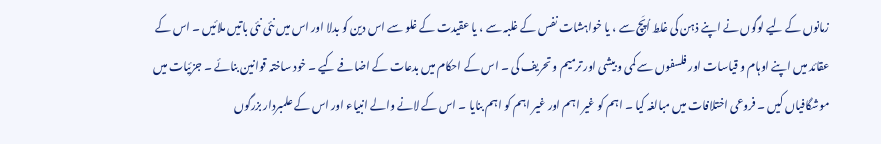زمانوں کے لیے لوگوں نے اپنے ذہن کی غلط اُپَچ سے ، یا خواہشات نفس کے غلبہ سے ، یا عقیدت کے غلو سے اس دین کو بدلا اور اس میں نئی نئی باتیں ملائیں ۔ اس کے عقائد میں اپنے اوہام و قیاسات اور فلسفوں سے کمی و بیشی اور ترمیم و تحریف کی ۔ اس کے احکام میں بدعات کے اضافے کیے ۔ خود ساختہ قوانین بنائے ۔ جزئیات میں موشگافیاں کیں ۔ فروعی اختلافات میں مبالغہ کیا ۔ اہم کو غیر اہم اور غیر اہم کو اہم بنایا ۔ اس کے لانے والے انبیاء اور اس کے علمبردار بزرگوں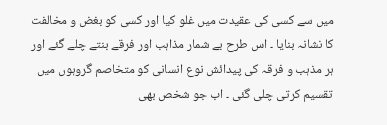میں سے کسی کی عقیدت میں غلو کیا اور کسی کو بغض و مخالفت کا نشانہ بنایا ۔ اس طرح بے شمار مذاہب اور فرقے بنتے چلے گئے اور ہر مذہب و فرقہ کی پیدائش نوع انسانی کو متخاصم گروہوں میں تقسیم کرتی چلی گئی ۔ اب جو شخص بھی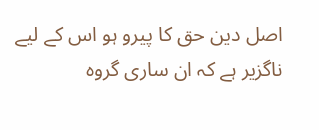اصل دین حق کا پیرو ہو اس کے لیے ناگزیر ہے کہ ان ساری گروہ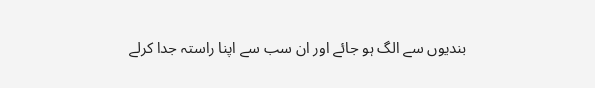بندیوں سے الگ ہو جائے اور ان سب سے اپنا راستہ جدا کرلے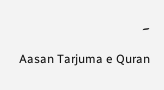۔

Aasan Tarjuma e Quran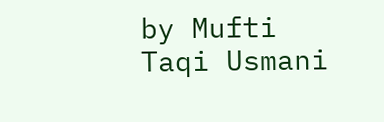by Mufti Taqi Usmani